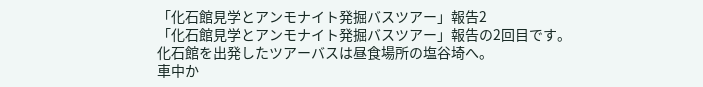「化石館見学とアンモナイト発掘バスツアー」報告2
「化石館見学とアンモナイト発掘バスツアー」報告の2回目です。
化石館を出発したツアーバスは昼食場所の塩谷埼へ。
車中か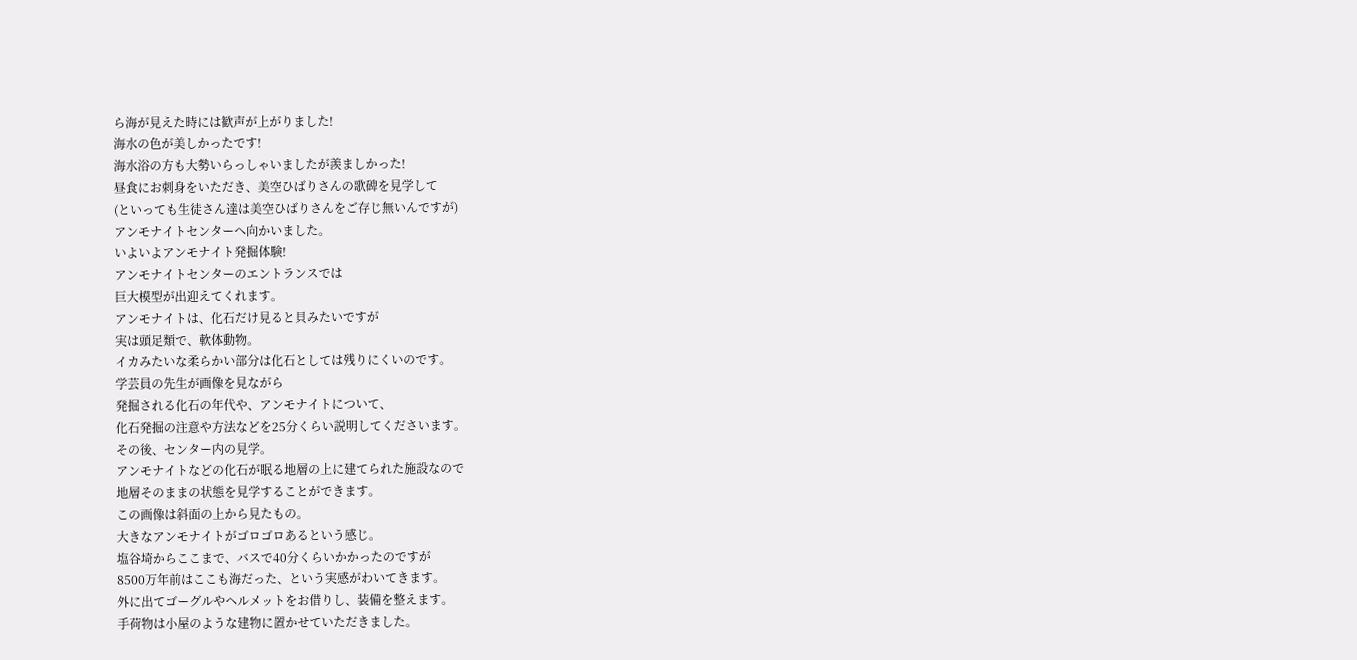ら海が見えた時には歓声が上がりました!
海水の色が美しかったです!
海水浴の方も大勢いらっしゃいましたが羨ましかった!
昼食にお刺身をいただき、美空ひばりさんの歌碑を見学して
(といっても生徒さん達は美空ひばりさんをご存じ無いんですが)
アンモナイトセンターへ向かいました。
いよいよアンモナイト発掘体験!
アンモナイトセンターのエントランスでは
巨大模型が出迎えてくれます。
アンモナイトは、化石だけ見ると貝みたいですが
実は頭足類で、軟体動物。
イカみたいな柔らかい部分は化石としては残りにくいのです。
学芸員の先生が画像を見ながら
発掘される化石の年代や、アンモナイトについて、
化石発掘の注意や方法などを25分くらい説明してくださいます。
その後、センター内の見学。
アンモナイトなどの化石が眠る地層の上に建てられた施設なので
地層そのままの状態を見学することができます。
この画像は斜面の上から見たもの。
大きなアンモナイトがゴロゴロあるという感じ。
塩谷埼からここまで、バスで40分くらいかかったのですが
8500万年前はここも海だった、という実感がわいてきます。
外に出てゴーグルやヘルメットをお借りし、装備を整えます。
手荷物は小屋のような建物に置かせていただきました。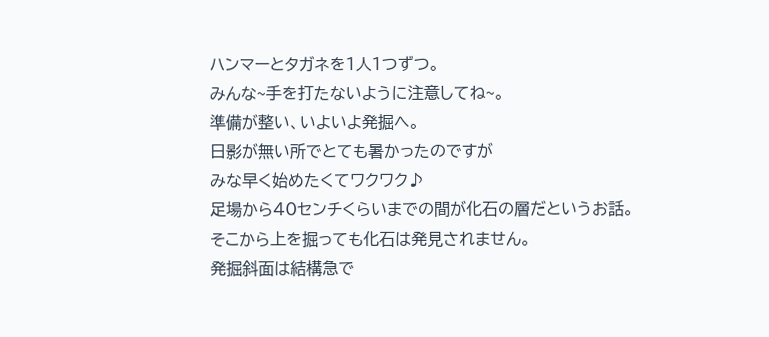ハンマーとタガネを1人1つずつ。
みんな~手を打たないように注意してね~。
準備が整い、いよいよ発掘へ。
日影が無い所でとても暑かったのですが
みな早く始めたくてワクワク♪
足場から40センチくらいまでの間が化石の層だというお話。
そこから上を掘っても化石は発見されません。
発掘斜面は結構急で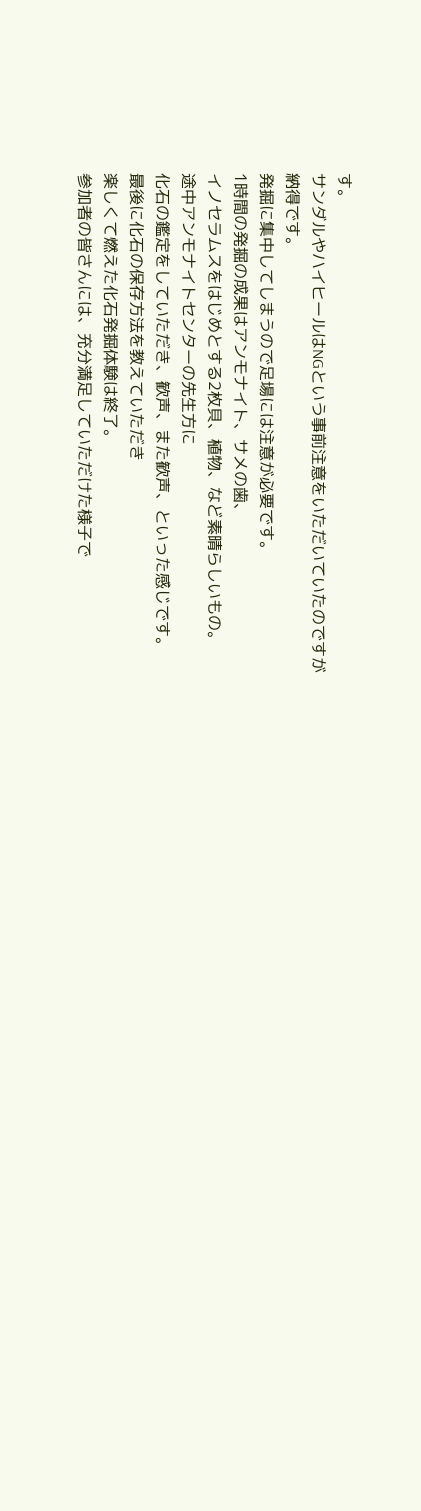す。
サンダルやハイヒールはNGという事前注意をいただいていたのですが
納得です。
発掘に集中してしまうので足場には注意が必要です。
1時間の発掘の成果はアンモナイト、サメの歯、
イノセラムスをはじめとする2枚貝、植物、など素晴らしいもの。
途中アンモナイトセンターの先生方に
化石の鑑定をしていただき、歓声、また歓声、といった感じです。
最後に化石の保存方法を教えていただき
楽しくて燃えた化石発掘体験は終了。
参加者の皆さんには、充分満足していただけた様子で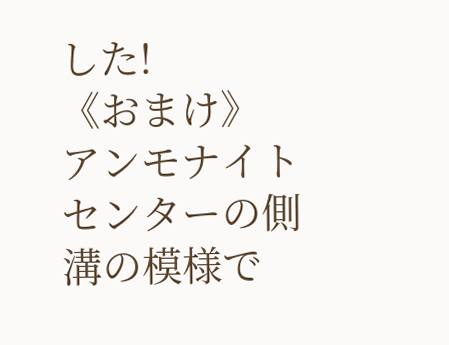した!
《おまけ》
アンモナイトセンターの側溝の模様で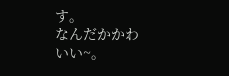す。
なんだかかわいい~。